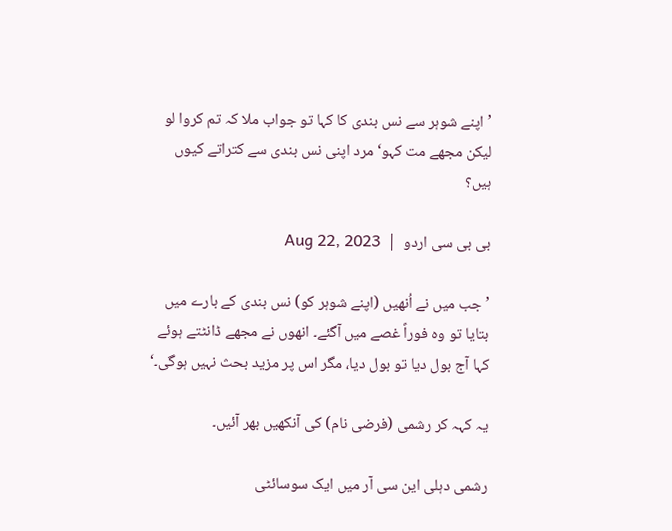’اپنے شوہر سے نس بندی کا کہا تو جواب ملا کہ تم کروا لو لیکن مجھے مت کہو‘ مرد اپنی نس بندی سے کتراتے کیوں ہیں؟

بی بی سی اردو  |  Aug 22, 2023

’جب میں نے اُنھیں (اپنے شوہر کو) نس بندی کے بارے میں بتایا تو وہ فوراً غصے میں آگئے۔ انھوں نے مجھے ڈانٹتے ہوئے کہا آج بول دیا تو بول دیا، مگر اس پر مزید بحث نہیں ہوگی۔‘

یہ کہہ کر رشمی (فرضی نام) کی آنکھیں بھر آئیں۔

رشمی دہلی این سی آر میں ایک سوسائٹی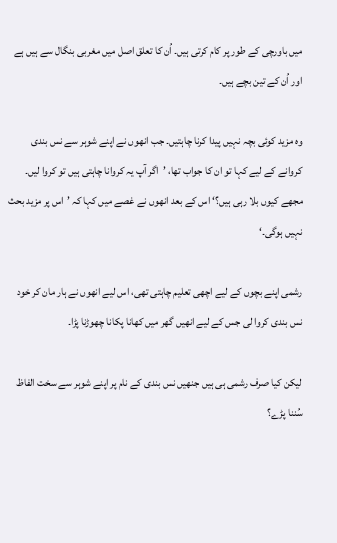میں باورچی کے طور پر کام کرتی ہیں۔ اُن کا تعلق اصل میں مغربی بنگال سے ہیں ہے اور اُن کے تین بچے ہیں۔

وہ مزید کوئی بچہ نہیں پیدا کرنا چاہتیں۔ جب انھوں نے اپنے شوہر سے نس بندی کروانے کے لیے کہا تو ان کا جواب تھا، ’اگر آپ یہ کروانا چاہتی ہیں تو کروا لیں۔ مجھے کیوں بلا رہی ہیں؟‘ اس کے بعد انھوں نے غصے میں کہا کہ ’اس پر مزید بحث نہیں ہوگی۔‘

رشمی اپنے بچوں کے لیے اچھی تعلیم چاہتی تھی، اس لیے انھوں نے ہار مان کر خود نس بندی کروا لی جس کے لیے انھیں گھر میں کھانا پکانا چھوڑنا پڑا۔

لیکن کیا صرف رشمی ہی ہیں جنھیں نس بندی کے نام پر اپنے شوہر سے سخت الفاظ سُننا پڑے؟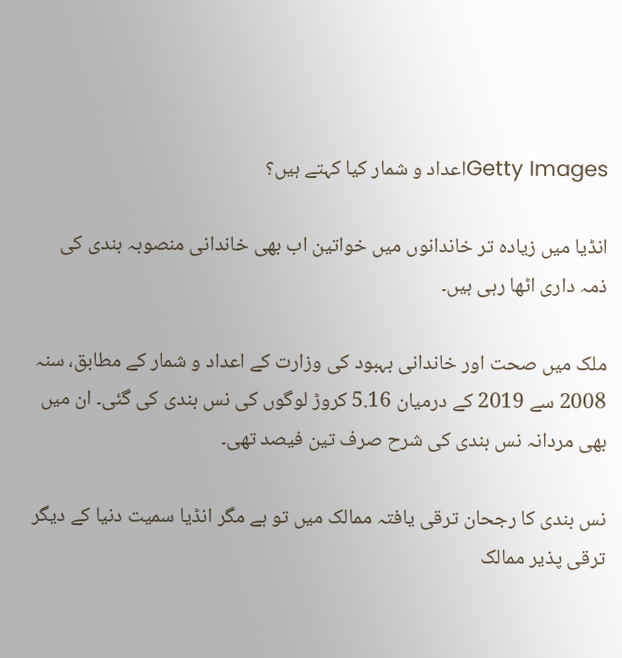Getty Imagesاعداد و شمار کیا کہتے ہیں؟

انڈیا میں زیادہ تر خاندانوں میں خواتین اب بھی خاندانی منصوبہ بندی کی ذمہ داری اٹھا رہی ہیں۔

ملک میں صحت اور خاندانی بہبود کی وزارت کے اعداد و شمار کے مطابق، سنہ 2008 سے 2019 کے درمیان 5.16 کروڑ لوگوں کی نس بندی کی گئی۔ ان میں بھی مردانہ نس بندی کی شرح صرف تین فیصد تھی۔

نس بندی کا رجحان ترقی یافتہ ممالک میں تو ہے مگر انڈیا سمیت دنیا کے دیگر ترقی پذیر ممالک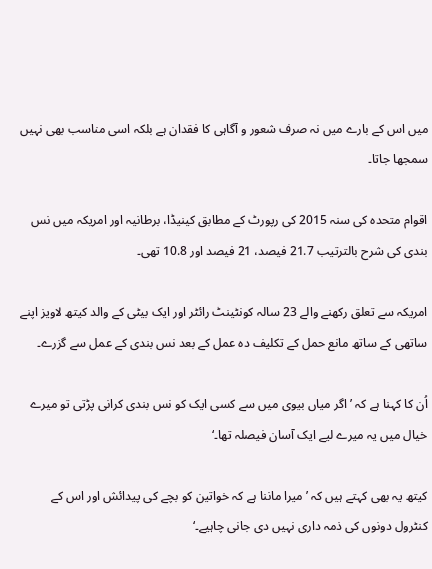میں اس کے بارے میں نہ صرف شعور و آگاہی کا فقدان ہے بلکہ اسی مناسب بھی نہیں سمجھا جاتا۔

اقوام متحدہ کی سنہ 2015 کی رپورٹ کے مطابق کینیڈا، برطانیہ اور امریکہ میں نس بندی کی شرح بالترتیب 21.7 فیصد، 21 فیصد اور 10.8 تھی۔

امریکہ سے تعلق رکھنے والے 23 سالہ کونٹینٹ رائٹر اور ایک بیٹی کے والد کیتھ لاویز اپنے ساتھی کے ساتھ مانع حمل کے تکلیف دہ عمل کے بعد نس بندی کے عمل سے گزرے۔

اُن کا کہنا ہے کہ ’اگر میاں بیوی میں سے کسی ایک کو نس بندی کرانی پڑتی تو میرے خیال میں یہ میرے لیے ایک آسان فیصلہ تھا۔‘

کیتھ یہ بھی کہتے ہیں کہ ’میرا ماننا ہے کہ خواتین کو بچے کی پیدائش اور اس کے کنٹرول دونوں کی ذمہ داری نہیں دی جانی چاہیے۔‘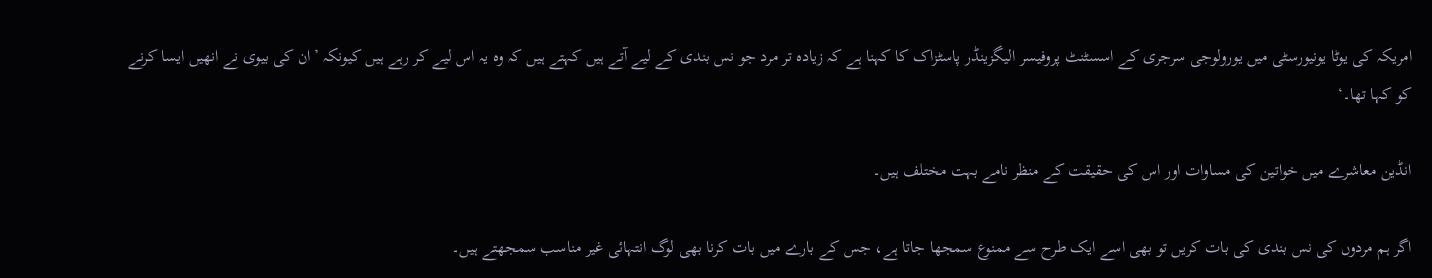امریکہ کی یوٹا یونیورسٹی میں یورولوجی سرجری کے اسسٹنٹ پروفیسر الیگزینڈر پاسٹزاک کا کہنا ہے کہ زیادہ تر مرد جو نس بندی کے لیے آتے ہیں کہتے ہیں کہ وہ یہ اس لیے کر رہے ہیں کیونکہ ’ان کی بیوی نے انھیں ایسا کرنے کو کہا تھا۔‘

انڈین معاشرے میں خواتین کی مساوات اور اس کی حقیقت کے منظر نامے بہت مختلف ہیں۔

اگر ہم مردوں کی نس بندی کی بات کریں تو بھی اسے ایک طرح سے ممنوع سمجھا جاتا ہے، جس کے بارے میں بات کرنا بھی لوگ انتہائی غیر مناسب سمجھتے ہیں۔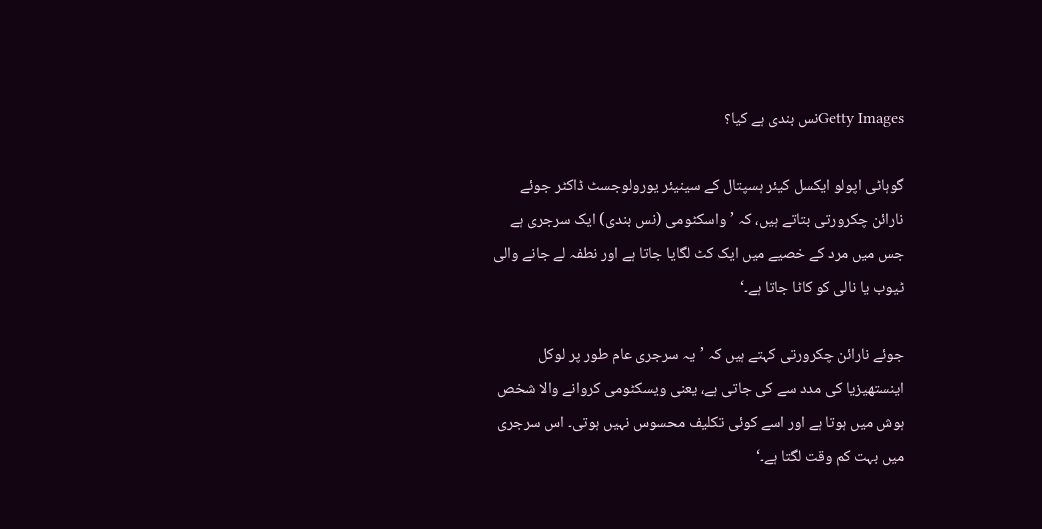Getty Imagesنس بندی ہے کیا؟

گوہاٹی اپولو ایکسل کیئر ہسپتال کے سینیئر یورولوجسٹ ڈاکٹر جوئے نارائن چکرورتی بتاتے ہیں، کہ ’واسکٹومی (نس بندی) ایک سرجری ہے جس میں مرد کے خصیے میں ایک کٹ لگایا جاتا ہے اور نطفہ لے جانے والی ٹیوب یا نالی کو کاٹا جاتا ہے۔‘

جوئے نارائن چکرورتی کہتے ہیں کہ ’یہ سرجری عام طور پر لوکل اینستھیزیا کی مدد سے کی جاتی ہے، یعنی ویسکٹومی کروانے والا شخص ہوش میں ہوتا ہے اور اسے کوئی تکلیف محسوس نہیں ہوتی۔ اس سرجری میں بہت کم وقت لگتا ہے۔‘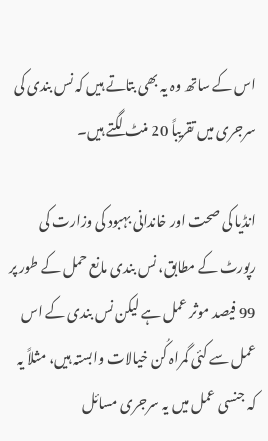اس کے ساتھ وہ یہ بھی بتاتے ہیں کہ نس بندی کی سرجری میں تقریباً 20 منٹ لگتے ہیں۔

انڈیا کی صحت اور خاندانی بہبود کی وزارت کی رپورٹ کے مطابق، نس بندی مانع حمل کے طور پر 99 فیصد موثر عمل ہے لیکن نس بندی کے اس عمل سے کئی گمراہ کُن خیالات وابستہ ہیں، مثلاً یہ کہ جنسی عمل میں یہ سرجری مسائل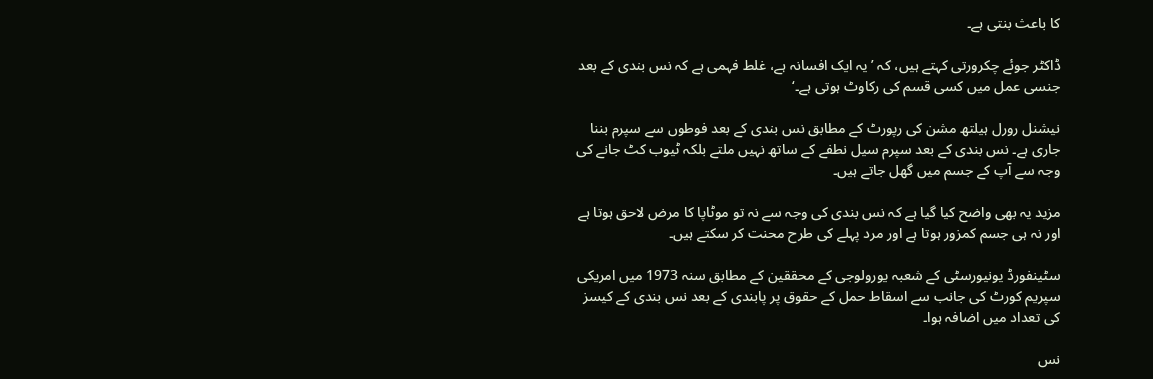کا باعث بنتی ہے۔

ڈاکٹر جوئے چکرورتی کہتے ہیں، کہ ’یہ ایک افسانہ ہے، غلط فہمی ہے کہ نس بندی کے بعد جنسی عمل میں کسی قسم کی رکاوٹ ہوتی ہے۔‘

نیشنل رورل ہیلتھ مشن کی رپورٹ کے مطابق نس بندی کے بعد فوطوں سے سپرم بننا جاری ہے۔ نس بندی کے بعد سپرم سیل نطفے کے ساتھ نہیں ملتے بلکہ ٹیوب کٹ جانے کی وجہ سے آپ کے جسم میں گھل جاتے ہیں۔

مزید یہ بھی واضح کیا گیا ہے کہ نس بندی کی وجہ سے نہ تو موٹاپا کا مرض لاحق ہوتا ہے اور نہ ہی جسم کمزور ہوتا ہے اور مرد پہلے کی طرح محنت کر سکتے ہیں۔

سٹینفورڈ یونیورسٹی کے شعبہ یورولوجی کے محققین کے مطابق سنہ 1973 میں امریکی سپریم کورٹ کی جانب سے اسقاط حمل کے حقوق پر پابندی کے بعد نس بندی کے کیسز کی تعداد میں اضافہ ہوا۔

نس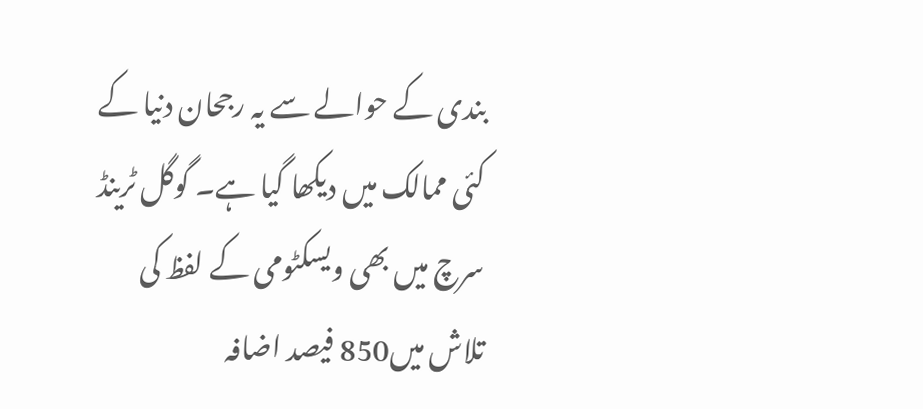بندی کے حوالے سے یہ رجحان دنیا کے کئی ممالک میں دیکھا گیا ہے۔ گوگل ٹرینڈ سرچ میں بھی ویسکٹومی کے لفظ کی تلاش میں850 فیصد اضافہ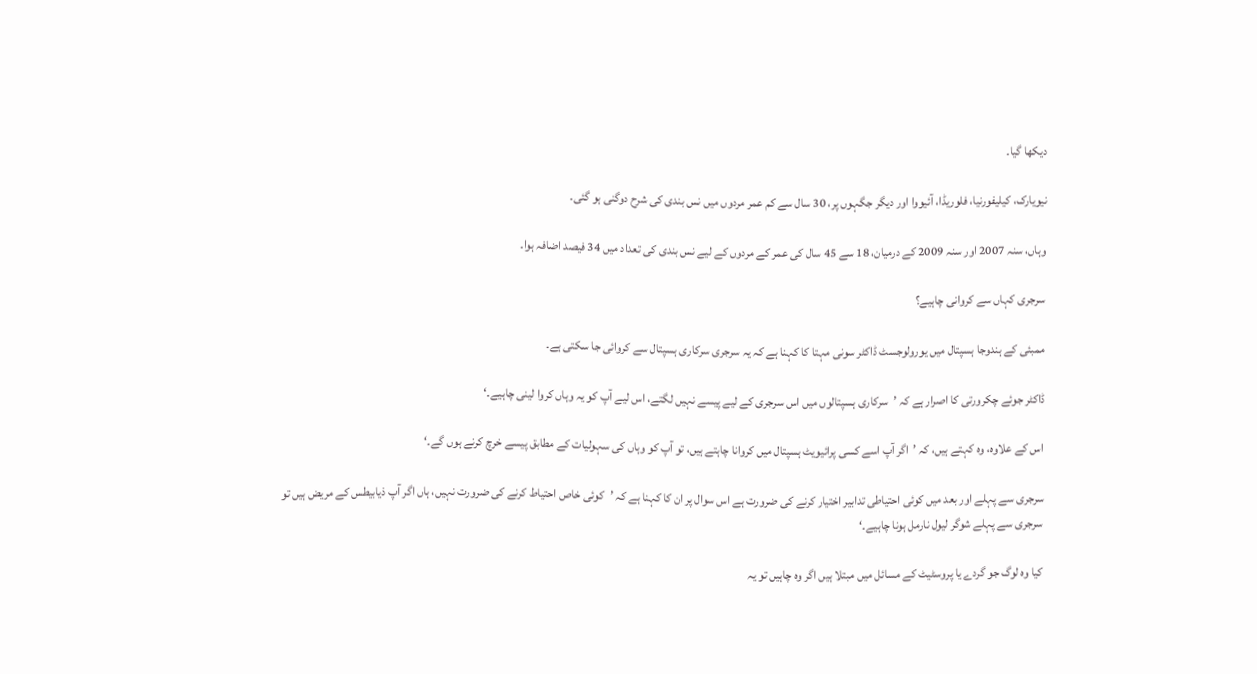دیکھا گیا۔

نیویارک، کیلیفورنیا، فلوریڈا، آئیووا اور دیگر جگہوں پر، 30 سال سے کم عمر مردوں میں نس بندی کی شرح دوگنی ہو گئی۔

وہاں، سنہ 2007 اور سنہ 2009 کے درمیان، 18 سے 45 سال کی عمر کے مردوں کے لیے نس بندی کی تعداد میں 34 فیصد اضافہ ہوا۔

سرجری کہاں سے کروانی چاہیے؟

ممبئی کے ہندوجا ہسپتال میں یورولوجسٹ ڈاکٹر سونی مہتا کا کہنا ہے کہ یہ سرجری سرکاری ہسپتال سے کروائی جا سکتی ہے۔

ڈاکٹر جوئے چکرورتی کا اصرار ہے کہ ’سرکاری ہسپتالوں میں اس سرجری کے لیے پیسے نہیں لگتے، اس لیے آپ کو یہ وہاں کروا لینی چاہیے۔‘

اس کے علاوہ، وہ کہتے ہیں، کہ ’اگر آپ اسے کسی پرائیویٹ ہسپتال میں کروانا چاہتے ہیں، تو آپ کو وہاں کی سہولیات کے مطابق پیسے خرچ کرنے ہوں گے۔‘

سرجری سے پہلے اور بعد میں کوئی احتیاطی تدابیر اختیار کرنے کی ضرورت ہے اس سوال پر ان کا کہنا ہے کہ ’کوئی خاص احتیاط کرنے کی ضرورت نہیں، ہاں اگر آپ ذیابیطس کے مریض ہیں تو سرجری سے پہلے شوگر لیول نارمل ہونا چاہیے۔‘

کیا وہ لوگ جو گردے یا پروسٹیٹ کے مسائل میں مبتلا ہیں اگر وہ چاہیں تو یہ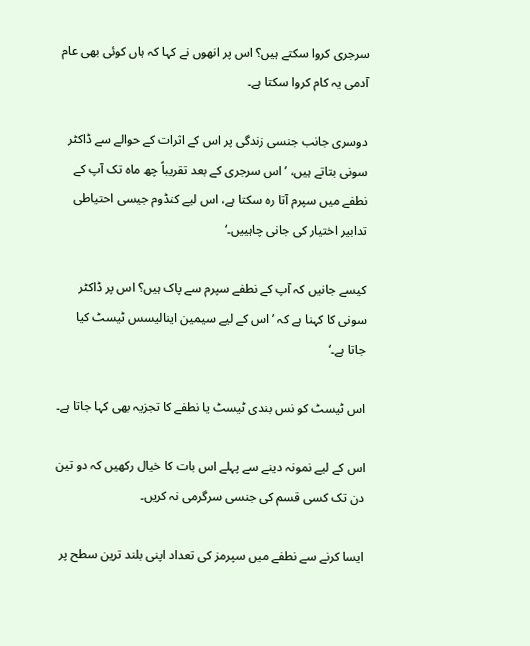سرجری کروا سکتے ہیں؟ اس پر انھوں نے کہا کہ ہاں کوئی بھی عام آدمی یہ کام کروا سکتا ہے۔

دوسری جانب جنسی زندگی پر اس کے اثرات کے حوالے سے ڈاکٹر سونی بتاتے ہیں، ’اس سرجری کے بعد تقریباً چھ ماہ تک آپ کے نطفے میں سپرم آتا رہ سکتا ہے، اس لیے کنڈوم جیسی احتیاطی تدابیر اختیار کی جانی چاہییں۔‘

کیسے جانیں کہ آپ کے نطفے سپرم سے پاک ہیں؟ اس پر ڈاکٹر سونی کا کہنا ہے کہ ’اس کے لیے سیمین اینالیسس ٹیسٹ کیا جاتا ہے۔‘

اس ٹیسٹ کو نس بندی ٹیسٹ یا نطفے کا تجزیہ بھی کہا جاتا ہے۔

اس کے لیے نمونہ دینے سے پہلے اس بات کا خیال رکھیں کہ دو تین دن تک کسی قسم کی جنسی سرگرمی نہ کریں۔

ایسا کرنے سے نطفے میں سپرمز کی تعداد اپنی بلند ترین سطح پر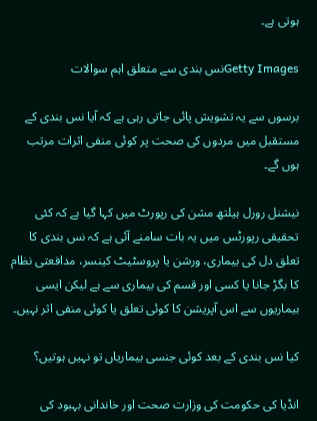ہوتی ہے۔

Getty Imagesنس بندی سے متعلق اہم سوالات

برسوں سے یہ تشویش پائی جاتی رہی ہے کہ آیا نس بندی کے مستقبل میں مردوں کی صحت پر کوئی منفی اثرات مرتب ہوں گے۔

نیشنل رورل ہیلتھ مشن کی رپورٹ میں کہا گیا ہے کہ کئی تحقیقی رپورٹس میں یہ بات سامنے آئی ہے کہ نس بندی کا تعلق دل کی بیماری، ورشن یا پروسٹیٹ کینسر، مدافعتی نظام کا بگڑ جانا یا کسی اور قسم کی بیماری سے ہے لیکن ایسی بیماریوں سے اس آپریشن کا کوئی تعلق یا کوئی منفی اثر نہیں۔

کیا نس بندی کے بعد کوئی جنسی بیماریاں تو نہیں ہوتیں؟

انڈیا کی حکومت کی وزارت صحت اور خاندانی بہبود کی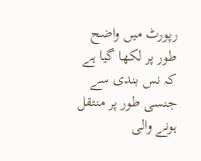رپورٹ میں واضح طور پر لکھا گیا ہے کہ نس بندی سے جنسی طور پر منتقل ہونے والی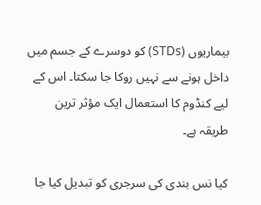بیماریوں (STDs) کو دوسرے کے جسم میں داخل ہونے سے نہیں روکا جا سکتا۔ اس کے لیے کنڈوم کا استعمال ایک مؤثر ترین طریقہ ہے۔

کیا نس بندی کی سرجری کو تبدیل کیا جا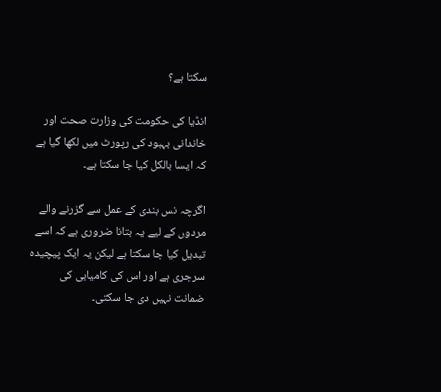سکتا ہے؟

انڈیا کی حکومت کی وزارت صحت اور خاندانی بہبود کی رپورٹ میں لکھا گیا ہے کہ ایسا بالکل کیا جا سکتا ہے۔

اگرچہ نس بندی کے عمل سے گزرنے والے مردوں کے لیے یہ بتانا ضروری ہے کہ اسے تبدیل کیا جا سکتا ہے لیکن یہ ایک پیچیدہ سرجری ہے اور اس کی کامیابی کی ضمانت نہیں دی جا سکتی۔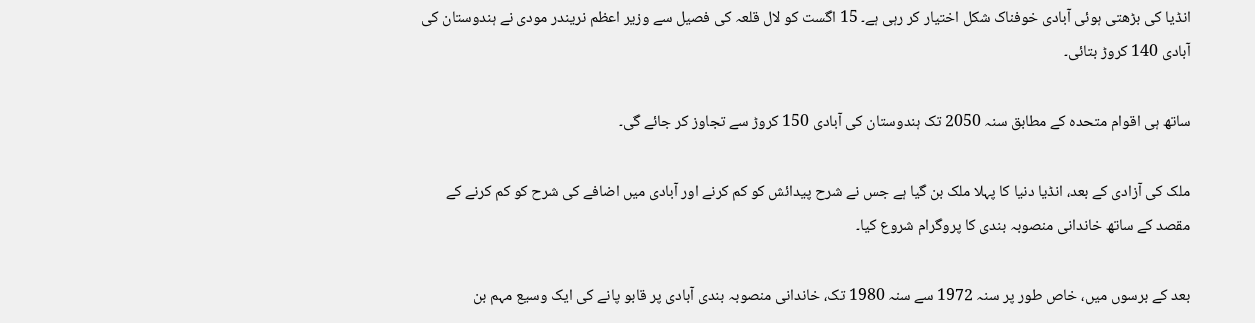انڈیا کی بڑھتی ہوئی آبادی خوفناک شکل اختیار کر رہی ہے۔ 15 اگست کو لال قلعہ کی فصیل سے وزیر اعظم نریندر مودی نے ہندوستان کی آبادی 140 کروڑ بتائی۔

ساتھ ہی اقوام متحدہ کے مطابق سنہ 2050 تک ہندوستان کی آبادی 150 کروڑ سے تجاوز کر جائے گی۔

ملک کی آزادی کے بعد، انڈیا دنیا کا پہلا ملک بن گیا ہے جس نے شرح پیدائش کو کم کرنے اور آبادی میں اضافے کی شرح کو کم کرنے کے مقصد کے ساتھ خاندانی منصوبہ بندی کا پروگرام شروع کیا۔

بعد کے برسوں میں، خاص طور پر سنہ 1972 سے سنہ 1980 تک، خاندانی منصوبہ بندی آبادی پر قابو پانے کی ایک وسیع مہم بن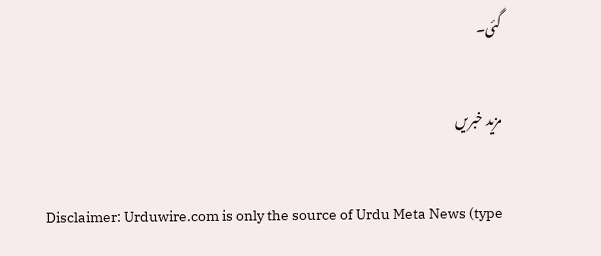گئی۔

مزید خبریں

Disclaimer: Urduwire.com is only the source of Urdu Meta News (type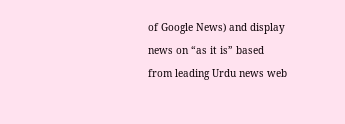of Google News) and display news on “as it is” based from leading Urdu news web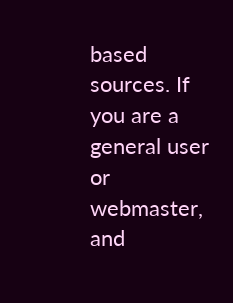based sources. If you are a general user or webmaster, and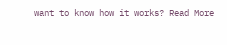want to know how it works? Read More